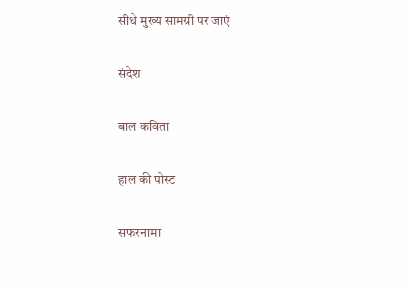सीधे मुख्य सामग्री पर जाएं

संदेश

बाल कविता

हाल की पोस्ट

सफरनामा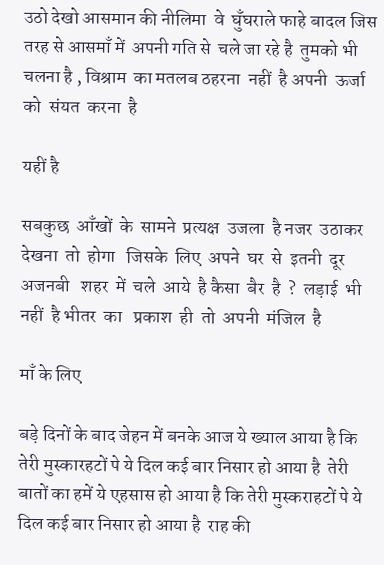उठो देखो आसमान की नीलिमा  वे  घुँघराले फाहे बादल जिस तरह से आसमाँ में  अपनी गति से  चले जा रहे है  तुमको भी चलना है , विश्राम  का मतलब ठहरना  नहीं  है अपनी  ऊर्जा   को  संयत  करना  है

यहीं है

सबकुछ  आँखों  के  सामने  प्रत्यक्ष  उजला  है नजर  उठाकर  देखना  तो  होगा   जिसके  लिए  अपने  घर  से  इतनी  दूर   अजनबी   शहर  में  चले  आये  है कैसा  बैर  है  ?  लड़ाई  भी  नहीं  है भीतर  का   प्रकाश  ही  तो  अपनी  मंजिल  है

माँ के लिए

बड़े दिनों के बाद जेहन में बनके आज ये ख्याल आया है कि तेरी मुस्कारहटों पे ये दिल कई बार निसार हो आया है  तेरी बातों का हमें ये एहसास हो आया है कि तेरी मुस्कराहटों पे ये दिल कई बार निसार हो आया है  राह की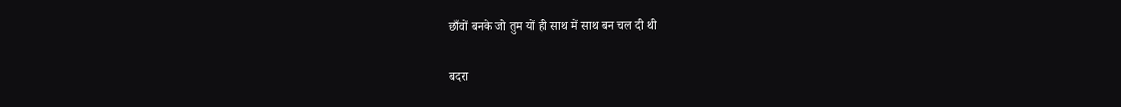छाँवों बनके जो तुम यों ही साथ में साथ बन चल दी थी

बदरा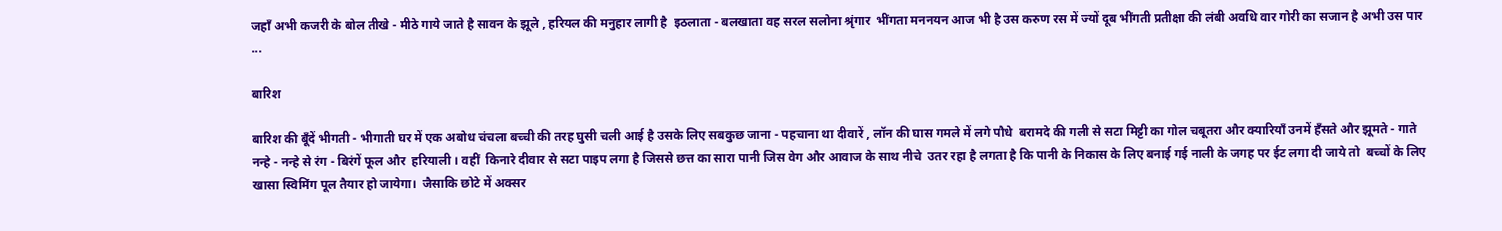जहाँ अभी कजरी के बोल तीखे - मीठे गाये जाते है सावन के झूले , हरियल की मनुहार लागी है  इठलाता - बलखाता वह सरल सलोना श्रृंगार  भींगता मननयन आज भी है उस करुण रस में ज्यों दूब भींगती प्रतीक्षा की लंबी अवधि वार गोरी का सजान है अभी उस पार ...

बारिश

बारिश की बूँदें भीगती - भीगाती घर में एक अबोध चंचला बच्ची की तरह घुसी चली आई है उसके लिए सबकुछ जाना - पहचाना था दीवारें , लॉन की घास गमले में लगे पौधे  बरामदे की गली से सटा मिट्टी का गोल चबूतरा और क्यारियाँ उनमें हँसते और झूमते - गाते नन्हे - नन्हे से रंग - बिरंगें फूल और  हरियाली । वहीं  किनारे दीवार से सटा पाइप लगा है जिससे छत्त का सारा पानी जिस वेग और आवाज के साथ नीचे  उतर रहा है लगता है कि पानी के निकास के लिए बनाई गई नाली के जगह पर ईट लगा दी जाये तो  बच्चों के लिए खासा स्विमिंग पूल तैयार हो जायेगा।  जैसाकि छोटे में अक्सर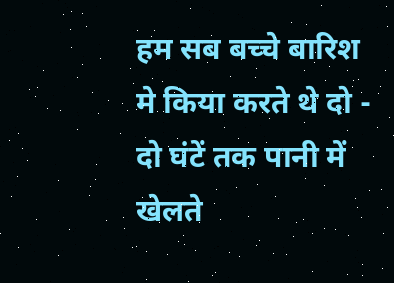हम सब बच्चे बारिश मे किया करते थे दो - दो घंटें तक पानी में खेलते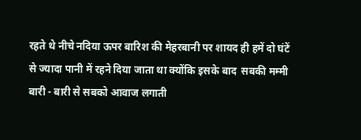रहते थे नीचे नदिया ऊपर बारिश की मेहरबानी पर शायद ही हमें दो घंटें से ज्यादा पानी में रहने दिया जाता था क्योंकि इसके बाद  सबकी मम्मी बारी - बारी से सबको आवाज लगाती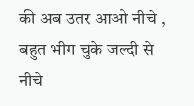की अब उतर आओ नीचे , बहुत भीग चुके जल्दी से नीचे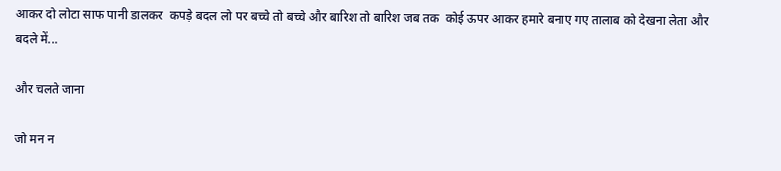आकर दो लोटा साफ पानी डालकर  कपड़े बदल लो पर बच्चे तो बच्चे और बारिश तो बारिश जब तक  कोई ऊपर आकर हमारे बनाए गए तालाब को देखना लेता और बदले में...

और चलते जाना

जो मन न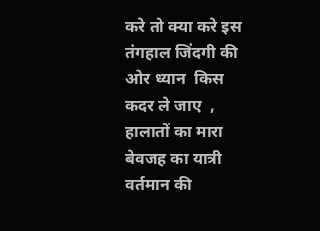करे तो क्या करे इस तंगहाल जिंदगी की  ओर ध्यान  किस कदर ले जाए  , हालातों का मारा बेवजह का यात्री वर्तमान की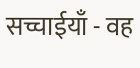सच्चाईयाँ - वह